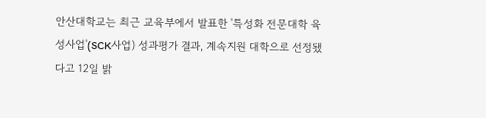안산대학교는 최근 교육부에서 발표한 '특성화 전문대학 육성사업'(SCK사업) 성과평가 결과, 계속지원 대학으로 선정됐다고 12일 밝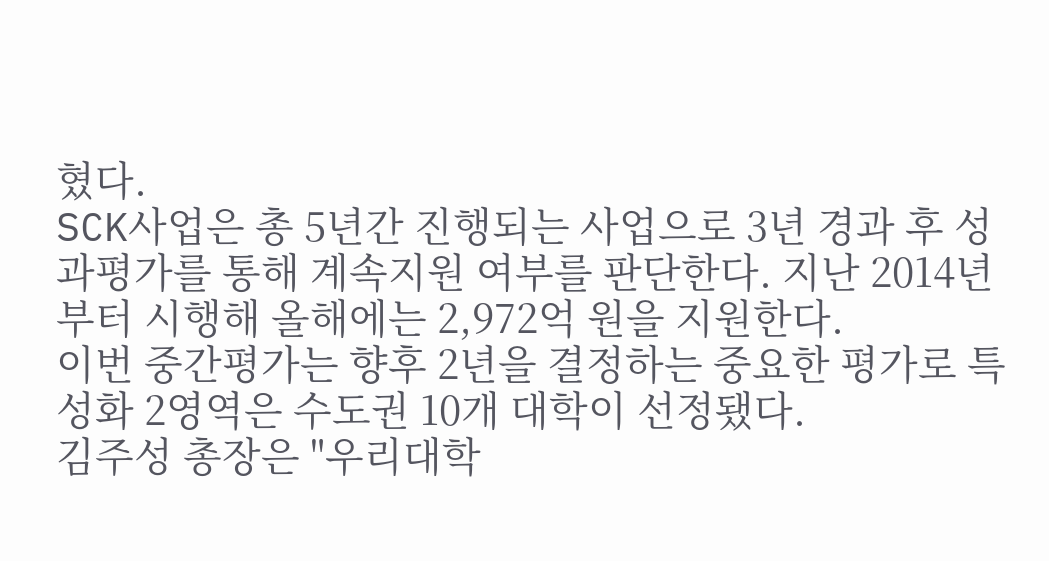혔다.
SCK사업은 총 5년간 진행되는 사업으로 3년 경과 후 성과평가를 통해 계속지원 여부를 판단한다. 지난 2014년부터 시행해 올해에는 2,972억 원을 지원한다.
이번 중간평가는 향후 2년을 결정하는 중요한 평가로 특성화 2영역은 수도권 10개 대학이 선정됐다.
김주성 총장은 "우리대학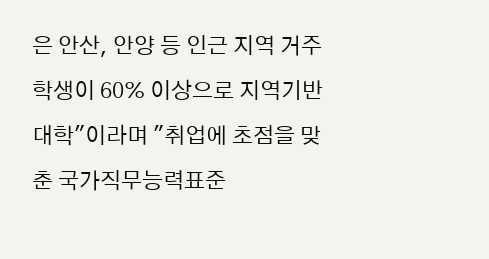은 안산, 안양 등 인근 지역 거주학생이 60% 이상으로 지역기반 대학"이라며 "취업에 초점을 맞춘 국가직무능력표준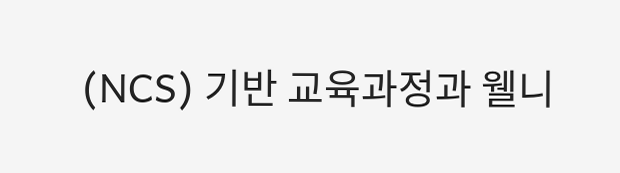(NCS) 기반 교육과정과 웰니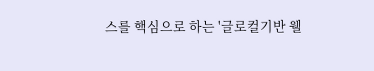스를 핵심으로 하는 '글로컬기반 웰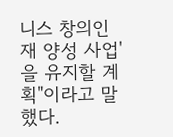니스 창의인재 양성 사업'을 유지할 계획"이라고 말했다.